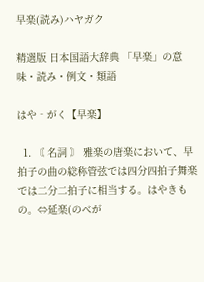早楽(読み)ハヤガク

精選版 日本国語大辞典 「早楽」の意味・読み・例文・類語

はや‐がく【早楽】

  1. 〘 名詞 〙 雅楽の唐楽において、早拍子の曲の総称管弦では四分四拍子舞楽では二分二拍子に相当する。はやきもの。⇔延楽(のべが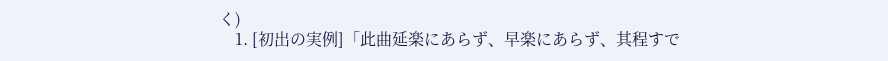く)
    1. [初出の実例]「此曲延楽にあらず、早楽にあらず、其程すで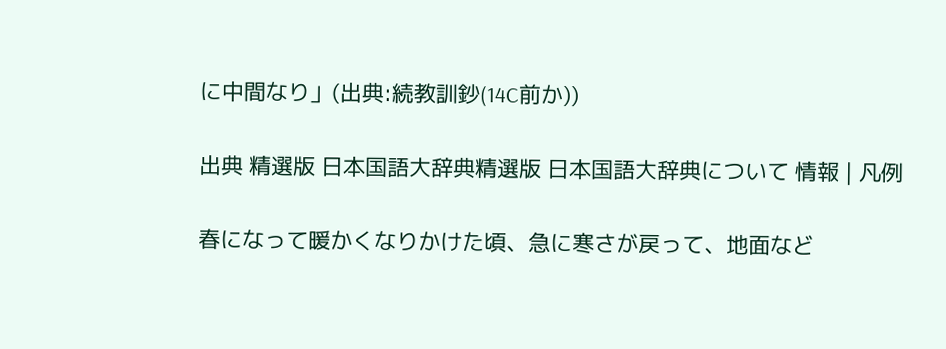に中間なり」(出典:続教訓鈔(14C前か))

出典 精選版 日本国語大辞典精選版 日本国語大辞典について 情報 | 凡例

春になって暖かくなりかけた頃、急に寒さが戻って、地面など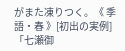がまた凍りつく。《 季語・春 》[初出の実例]「七瀬御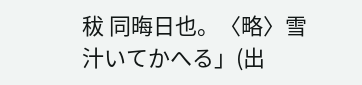秡 同晦日也。〈略〉雪汁いてかへる」(出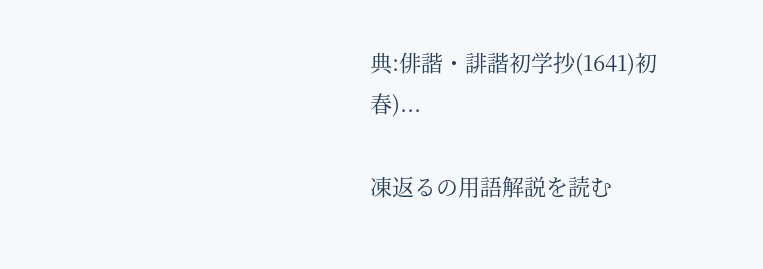典:俳諧・誹諧初学抄(1641)初春)...

凍返るの用語解説を読む